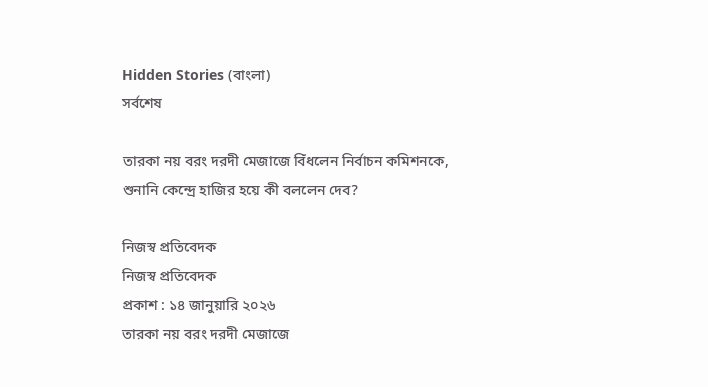Hidden Stories (বাংলা)
সর্বশেষ

তারকা নয় বরং দরদী মেজাজে বিঁধলেন নির্বাচন কমিশনকে, শুনানি কেন্দ্রে হাজির হয়ে কী বললেন দেব?

নিজস্ব প্রতিবেদক
নিজস্ব প্রতিবেদক
প্রকাশ : ১৪ জানুয়ারি ২০২৬
তারকা নয় বরং দরদী মেজাজে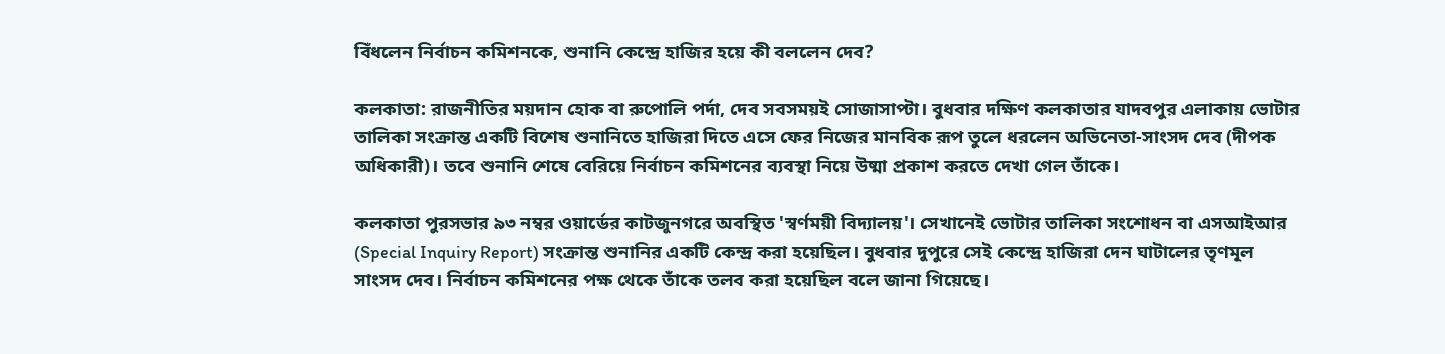বিঁধলেন নির্বাচন কমিশনকে, শুনানি কেন্দ্রে হাজির হয়ে কী বললেন দেব?

কলকাতা: রাজনীতির ময়দান হোক বা রুপোলি পর্দা, দেব সবসময়ই সোজাসাপ্টা। বুধবার দক্ষিণ কলকাতার যাদবপুর এলাকায় ভোটার তালিকা সংক্রান্ত একটি বিশেষ শুনানিতে হাজিরা দিতে এসে ফের নিজের মানবিক রূপ তুলে ধরলেন অভিনেতা-সাংসদ দেব (দীপক অধিকারী)। তবে শুনানি শেষে বেরিয়ে নির্বাচন কমিশনের ব্যবস্থা নিয়ে উষ্মা প্রকাশ করতে দেখা গেল তাঁকে।

কলকাতা পুরসভার ৯৩ নম্বর ওয়ার্ডের কাটজুনগরে অবস্থিত 'স্বর্ণময়ী বিদ্যালয়'। সেখানেই ভোটার তালিকা সংশোধন বা এসআইআর (Special Inquiry Report) সংক্রান্ত শুনানির একটি কেন্দ্র করা হয়েছিল। বুধবার দুপুরে সেই কেন্দ্রে হাজিরা দেন ঘাটালের তৃণমূল সাংসদ দেব। নির্বাচন কমিশনের পক্ষ থেকে তাঁকে তলব করা হয়েছিল বলে জানা গিয়েছে।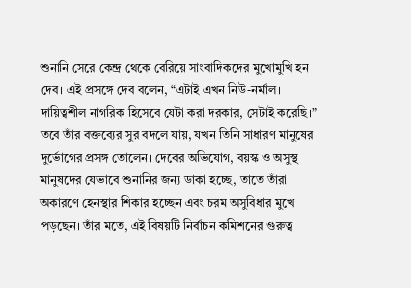শুনানি সেরে কেন্দ্র থেকে বেরিয়ে সাংবাদিকদের মুখোমুখি হন দেব। এই প্রসঙ্গে দেব বলেন, “এটাই এখন নিউ-নর্মাল। দায়িত্বশীল নাগরিক হিসেবে যেটা করা দরকার, সেটাই করেছি।” তবে তাঁর বক্তব্যের সুর বদলে যায়, যখন তিনি সাধারণ মানুষের দুর্ভোগের প্রসঙ্গ তোলেন। দেবের অভিযোগ, বয়স্ক ও অসুস্থ মানুষদের যেভাবে শুনানির জন্য ডাকা হচ্ছে, তাতে তাঁরা অকারণে হেনস্থার শিকার হচ্ছেন এবং চরম অসুবিধার মুখে পড়ছেন। তাঁর মতে, এই বিষয়টি নির্বাচন কমিশনের গুরুত্ব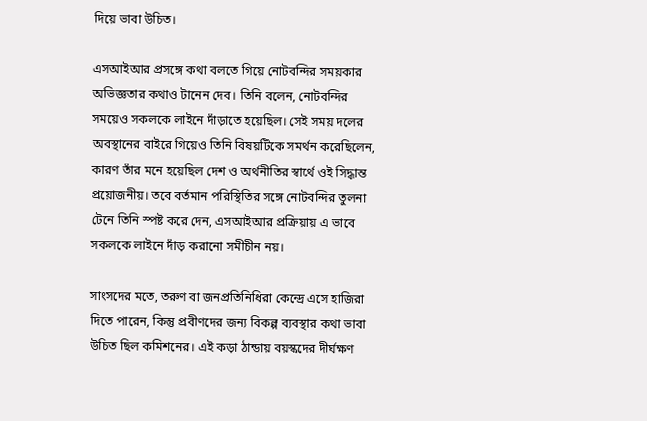দিয়ে ভাবা উচিত।

এসআইআর প্রসঙ্গে কথা বলতে গিয়ে নোটবন্দির সময়কার অভিজ্ঞতার কথাও টানেন দেব। তিনি বলেন, নোটবন্দির সময়েও সকলকে লাইনে দাঁড়াতে হয়েছিল। সেই সময় দলের অবস্থানের বাইরে গিয়েও তিনি বিষয়টিকে সমর্থন করেছিলেন, কারণ তাঁর মনে হয়েছিল দেশ ও অর্থনীতির স্বার্থে ওই সিদ্ধান্ত প্রয়োজনীয়। তবে বর্তমান পরিস্থিতির সঙ্গে নোটবন্দির তুলনা টেনে তিনি স্পষ্ট করে দেন, এসআইআর প্রক্রিয়ায় এ ভাবে সকলকে লাইনে দাঁড় করানো সমীচীন নয়।

সাংসদের মতে, তরুণ বা জনপ্রতিনিধিরা কেন্দ্রে এসে হাজিরা দিতে পারেন, কিন্তু প্রবীণদের জন্য বিকল্প ব্যবস্থার কথা ভাবা উচিত ছিল কমিশনের। এই কড়া ঠান্ডায় বয়স্কদের দীর্ঘক্ষণ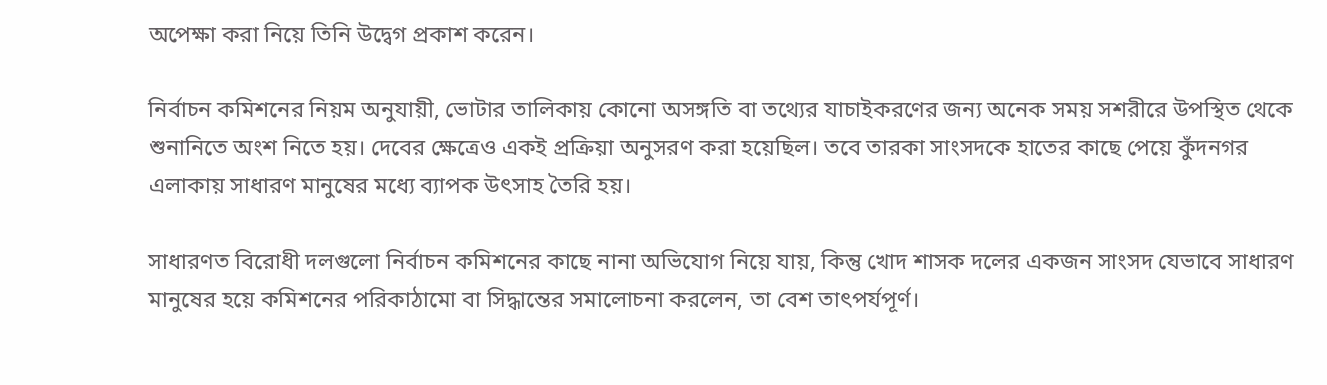অপেক্ষা করা নিয়ে তিনি উদ্বেগ প্রকাশ করেন।

নির্বাচন কমিশনের নিয়ম অনুযায়ী, ভোটার তালিকায় কোনো অসঙ্গতি বা তথ্যের যাচাইকরণের জন্য অনেক সময় সশরীরে উপস্থিত থেকে শুনানিতে অংশ নিতে হয়। দেবের ক্ষেত্রেও একই প্রক্রিয়া অনুসরণ করা হয়েছিল। তবে তারকা সাংসদকে হাতের কাছে পেয়ে কুঁদনগর এলাকায় সাধারণ মানুষের মধ্যে ব্যাপক উৎসাহ তৈরি হয়।

সাধারণত বিরোধী দলগুলো নির্বাচন কমিশনের কাছে নানা অভিযোগ নিয়ে যায়, কিন্তু খোদ শাসক দলের একজন সাংসদ যেভাবে সাধারণ মানুষের হয়ে কমিশনের পরিকাঠামো বা সিদ্ধান্তের সমালোচনা করলেন, তা বেশ তাৎপর্যপূর্ণ।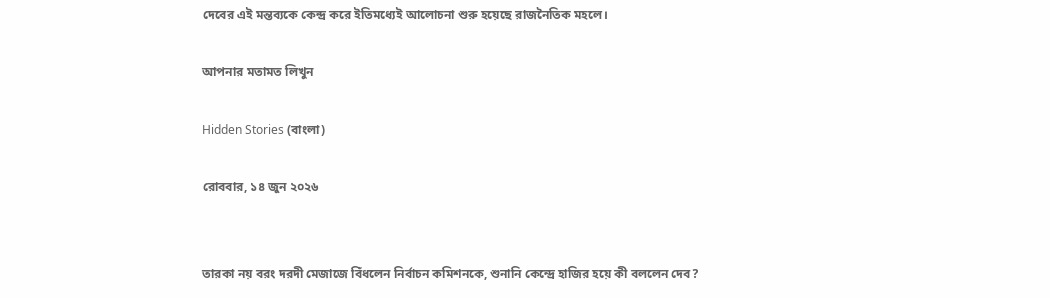দেবের এই মন্তব্যকে কেন্দ্র করে ইতিমধ্যেই আলোচনা শুরু হয়েছে রাজনৈতিক মহলে।

আপনার মতামত লিখুন

Hidden Stories (বাংলা)

রোববার, ১৪ জুন ২০২৬


তারকা নয় বরং দরদী মেজাজে বিঁধলেন নির্বাচন কমিশনকে, শুনানি কেন্দ্রে হাজির হয়ে কী বললেন দেব?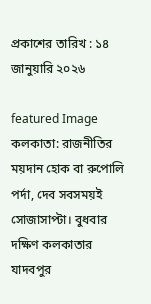প্রকাশের তারিখ : ১৪ জানুয়ারি ২০২৬

featured Image
কলকাতা: রাজনীতির ময়দান হোক বা রুপোলি পর্দা, দেব সবসময়ই সোজাসাপ্টা। বুধবার দক্ষিণ কলকাতার যাদবপুর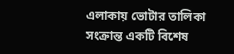এলাকায় ভোটার তালিকা সংক্রান্ত একটি বিশেষ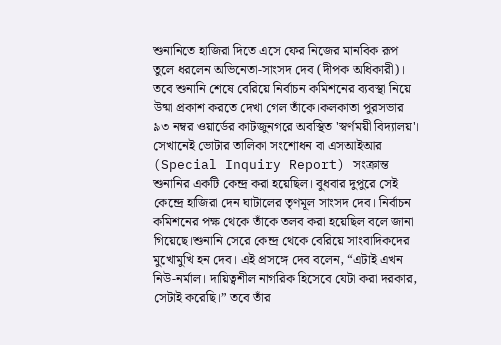শুনানিতে হাজিরা দিতে এসে ফের নিজের মানবিক রূপ তুলে ধরলেন অভিনেতা-সাংসদ দেব (দীপক অধিকারী)। তবে শুনানি শেষে বেরিয়ে নির্বাচন কমিশনের ব্যবস্থা নিয়ে উষ্মা প্রকাশ করতে দেখা গেল তাঁকে।কলকাতা পুরসভার ৯৩ নম্বর ওয়ার্ডের কাটজুনগরে অবস্থিত 'স্বর্ণময়ী বিদ্যালয়'। সেখানেই ভোটার তালিকা সংশোধন বা এসআইআর (Special Inquiry Report) সংক্রান্ত শুনানির একটি কেন্দ্র করা হয়েছিল। বুধবার দুপুরে সেই কেন্দ্রে হাজিরা দেন ঘাটালের তৃণমূল সাংসদ দেব। নির্বাচন কমিশনের পক্ষ থেকে তাঁকে তলব করা হয়েছিল বলে জানা গিয়েছে।শুনানি সেরে কেন্দ্র থেকে বেরিয়ে সাংবাদিকদের মুখোমুখি হন দেব। এই প্রসঙ্গে দেব বলেন, “এটাই এখন নিউ-নর্মাল। দায়িত্বশীল নাগরিক হিসেবে যেটা করা দরকার, সেটাই করেছি।” তবে তাঁর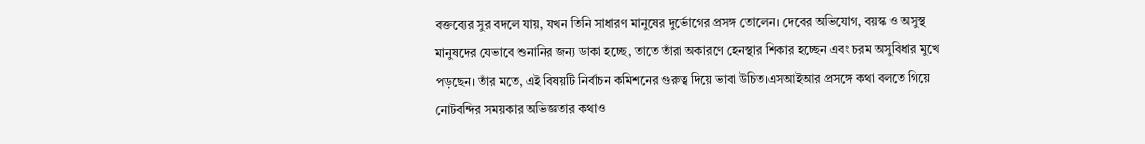বক্তব্যের সুর বদলে যায়, যখন তিনি সাধারণ মানুষের দুর্ভোগের প্রসঙ্গ তোলেন। দেবের অভিযোগ, বয়স্ক ও অসুস্থ মানুষদের যেভাবে শুনানির জন্য ডাকা হচ্ছে, তাতে তাঁরা অকারণে হেনস্থার শিকার হচ্ছেন এবং চরম অসুবিধার মুখে পড়ছেন। তাঁর মতে, এই বিষয়টি নির্বাচন কমিশনের গুরুত্ব দিয়ে ভাবা উচিত।এসআইআর প্রসঙ্গে কথা বলতে গিয়ে নোটবন্দির সময়কার অভিজ্ঞতার কথাও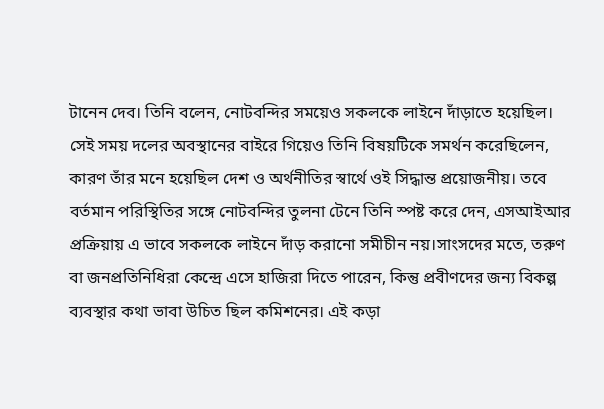টানেন দেব। তিনি বলেন, নোটবন্দির সময়েও সকলকে লাইনে দাঁড়াতে হয়েছিল। সেই সময় দলের অবস্থানের বাইরে গিয়েও তিনি বিষয়টিকে সমর্থন করেছিলেন, কারণ তাঁর মনে হয়েছিল দেশ ও অর্থনীতির স্বার্থে ওই সিদ্ধান্ত প্রয়োজনীয়। তবে বর্তমান পরিস্থিতির সঙ্গে নোটবন্দির তুলনা টেনে তিনি স্পষ্ট করে দেন, এসআইআর প্রক্রিয়ায় এ ভাবে সকলকে লাইনে দাঁড় করানো সমীচীন নয়।সাংসদের মতে, তরুণ বা জনপ্রতিনিধিরা কেন্দ্রে এসে হাজিরা দিতে পারেন, কিন্তু প্রবীণদের জন্য বিকল্প ব্যবস্থার কথা ভাবা উচিত ছিল কমিশনের। এই কড়া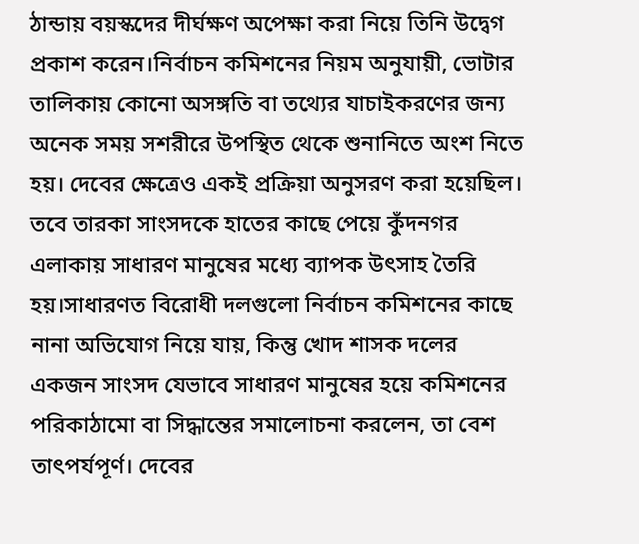ঠান্ডায় বয়স্কদের দীর্ঘক্ষণ অপেক্ষা করা নিয়ে তিনি উদ্বেগ প্রকাশ করেন।নির্বাচন কমিশনের নিয়ম অনুযায়ী, ভোটার তালিকায় কোনো অসঙ্গতি বা তথ্যের যাচাইকরণের জন্য অনেক সময় সশরীরে উপস্থিত থেকে শুনানিতে অংশ নিতে হয়। দেবের ক্ষেত্রেও একই প্রক্রিয়া অনুসরণ করা হয়েছিল। তবে তারকা সাংসদকে হাতের কাছে পেয়ে কুঁদনগর এলাকায় সাধারণ মানুষের মধ্যে ব্যাপক উৎসাহ তৈরি হয়।সাধারণত বিরোধী দলগুলো নির্বাচন কমিশনের কাছে নানা অভিযোগ নিয়ে যায়, কিন্তু খোদ শাসক দলের একজন সাংসদ যেভাবে সাধারণ মানুষের হয়ে কমিশনের পরিকাঠামো বা সিদ্ধান্তের সমালোচনা করলেন, তা বেশ তাৎপর্যপূর্ণ। দেবের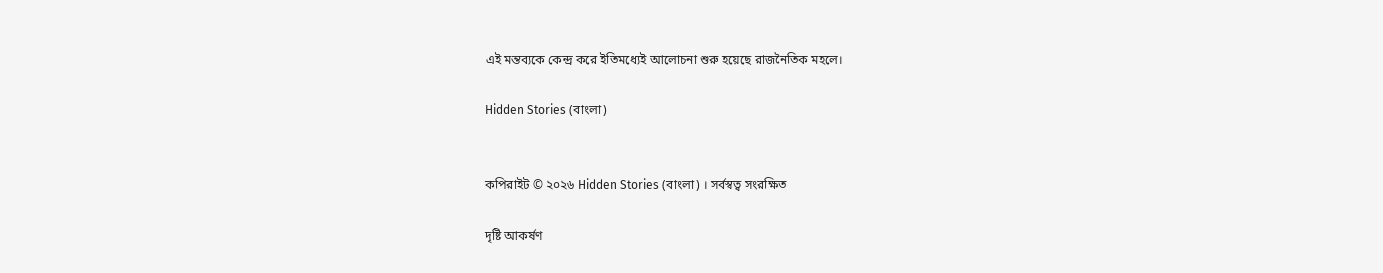এই মন্তব্যকে কেন্দ্র করে ইতিমধ্যেই আলোচনা শুরু হয়েছে রাজনৈতিক মহলে।

Hidden Stories (বাংলা)


কপিরাইট © ২০২৬ Hidden Stories (বাংলা) । সর্বস্বত্ব সংরক্ষিত

দৃষ্টি আকর্ষণ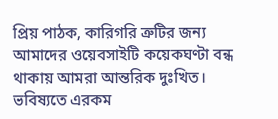প্রিয় পাঠক, কারিগরি ত্রুটির জন্য আমাদের ওয়েবসাইটি কয়েকঘণ্টা বন্ধ থাকায় আমরা আন্তরিক দুঃখিত। ভবিষ্যতে এরকম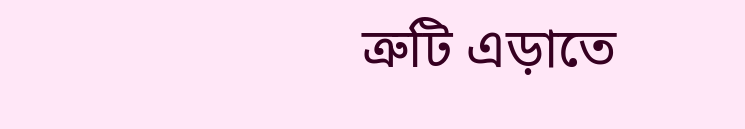ত্রুটি এড়াতে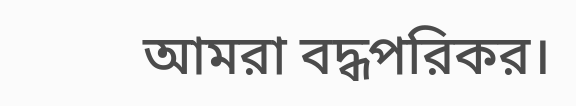আমরা বদ্ধপরিকর।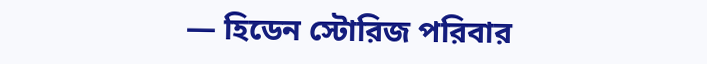— হিডেন স্টোরিজ পরিবার